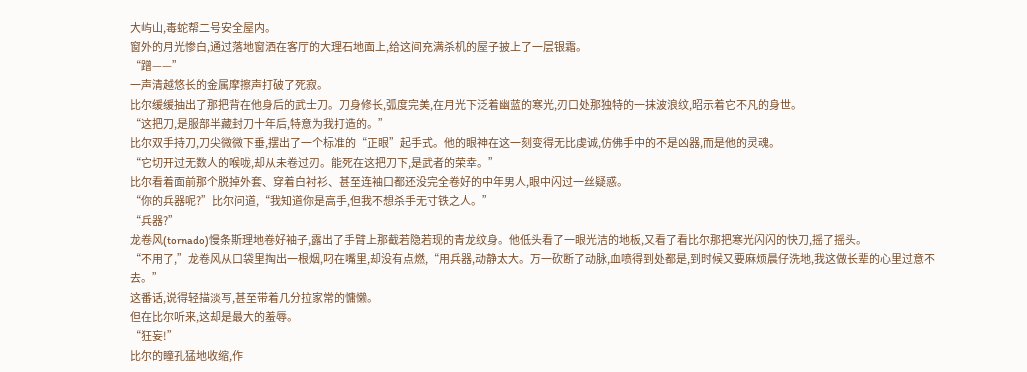大屿山,毒蛇帮二号安全屋内。
窗外的月光惨白,通过落地窗洒在客厅的大理石地面上,给这间充满杀机的屋子披上了一层银霜。
“蹭——”
一声清越悠长的金属摩擦声打破了死寂。
比尔缓缓抽出了那把背在他身后的武士刀。刀身修长,弧度完美,在月光下泛着幽蓝的寒光,刃口处那独特的一抹波浪纹,昭示着它不凡的身世。
“这把刀,是服部半藏封刀十年后,特意为我打造的。”
比尔双手持刀,刀尖微微下垂,摆出了一个标准的“正眼”起手式。他的眼神在这一刻变得无比虔诚,仿佛手中的不是凶器,而是他的灵魂。
“它切开过无数人的喉咙,却从未卷过刃。能死在这把刀下,是武者的荣幸。”
比尔看着面前那个脱掉外套、穿着白衬衫、甚至连袖口都还没完全卷好的中年男人,眼中闪过一丝疑惑。
“你的兵器呢?”比尔问道,“我知道你是高手,但我不想杀手无寸铁之人。”
“兵器?”
龙卷风(tornado)慢条斯理地卷好袖子,露出了手臂上那截若隐若现的青龙纹身。他低头看了一眼光洁的地板,又看了看比尔那把寒光闪闪的快刀,摇了摇头。
“不用了,”龙卷风从口袋里掏出一根烟,叼在嘴里,却没有点燃,“用兵器,动静太大。万一砍断了动脉,血喷得到处都是,到时候又要麻烦晨仔洗地,我这做长辈的心里过意不去。”
这番话,说得轻描淡写,甚至带着几分拉家常的慵懒。
但在比尔听来,这却是最大的羞辱。
“狂妄!”
比尔的瞳孔猛地收缩,作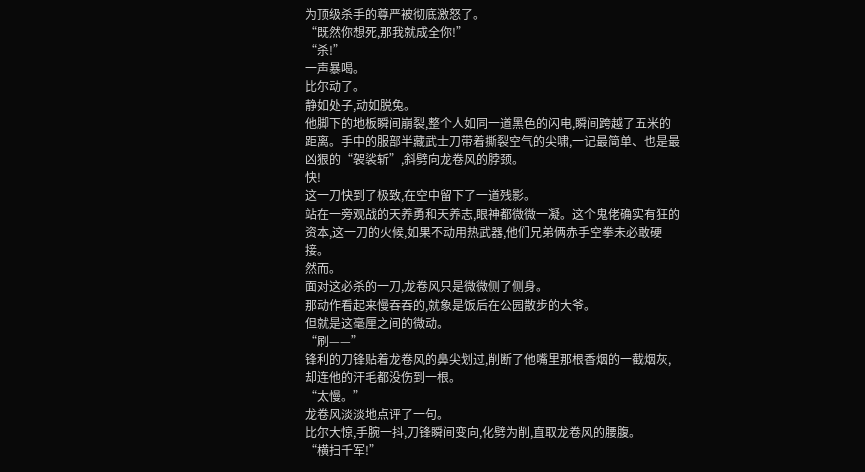为顶级杀手的尊严被彻底激怒了。
“既然你想死,那我就成全你!”
“杀!”
一声暴喝。
比尔动了。
静如处子,动如脱兔。
他脚下的地板瞬间崩裂,整个人如同一道黑色的闪电,瞬间跨越了五米的距离。手中的服部半藏武士刀带着撕裂空气的尖啸,一记最简单、也是最凶狠的“袈裟斩”,斜劈向龙卷风的脖颈。
快!
这一刀快到了极致,在空中留下了一道残影。
站在一旁观战的天养勇和天养志,眼神都微微一凝。这个鬼佬确实有狂的资本,这一刀的火候,如果不动用热武器,他们兄弟俩赤手空拳未必敢硬接。
然而。
面对这必杀的一刀,龙卷风只是微微侧了侧身。
那动作看起来慢吞吞的,就象是饭后在公园散步的大爷。
但就是这毫厘之间的微动。
“刷——”
锋利的刀锋贴着龙卷风的鼻尖划过,削断了他嘴里那根香烟的一截烟灰,却连他的汗毛都没伤到一根。
“太慢。”
龙卷风淡淡地点评了一句。
比尔大惊,手腕一抖,刀锋瞬间变向,化劈为削,直取龙卷风的腰腹。
“横扫千军!”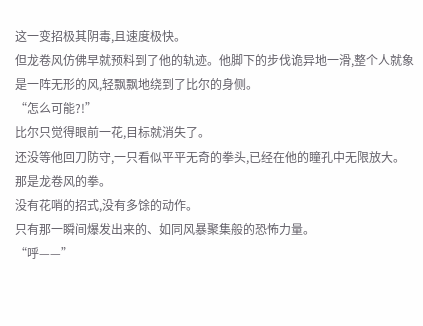这一变招极其阴毒,且速度极快。
但龙卷风仿佛早就预料到了他的轨迹。他脚下的步伐诡异地一滑,整个人就象是一阵无形的风,轻飘飘地绕到了比尔的身侧。
“怎么可能?!”
比尔只觉得眼前一花,目标就消失了。
还没等他回刀防守,一只看似平平无奇的拳头,已经在他的瞳孔中无限放大。
那是龙卷风的拳。
没有花哨的招式,没有多馀的动作。
只有那一瞬间爆发出来的、如同风暴聚集般的恐怖力量。
“呼——”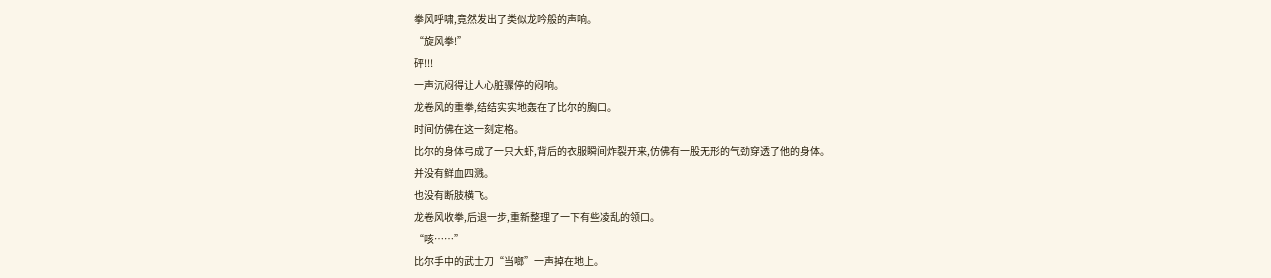拳风呼啸,竟然发出了类似龙吟般的声响。
“旋风拳!”
砰!!!
一声沉闷得让人心脏骤停的闷响。
龙卷风的重拳,结结实实地轰在了比尔的胸口。
时间仿佛在这一刻定格。
比尔的身体弓成了一只大虾,背后的衣服瞬间炸裂开来,仿佛有一股无形的气劲穿透了他的身体。
并没有鲜血四溅。
也没有断肢横飞。
龙卷风收拳,后退一步,重新整理了一下有些凌乱的领口。
“咳……”
比尔手中的武士刀“当啷”一声掉在地上。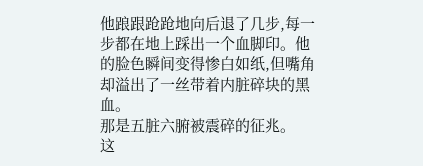他踉跟跄跄地向后退了几步,每一步都在地上踩出一个血脚印。他的脸色瞬间变得惨白如纸,但嘴角却溢出了一丝带着内脏碎块的黑血。
那是五脏六腑被震碎的征兆。
这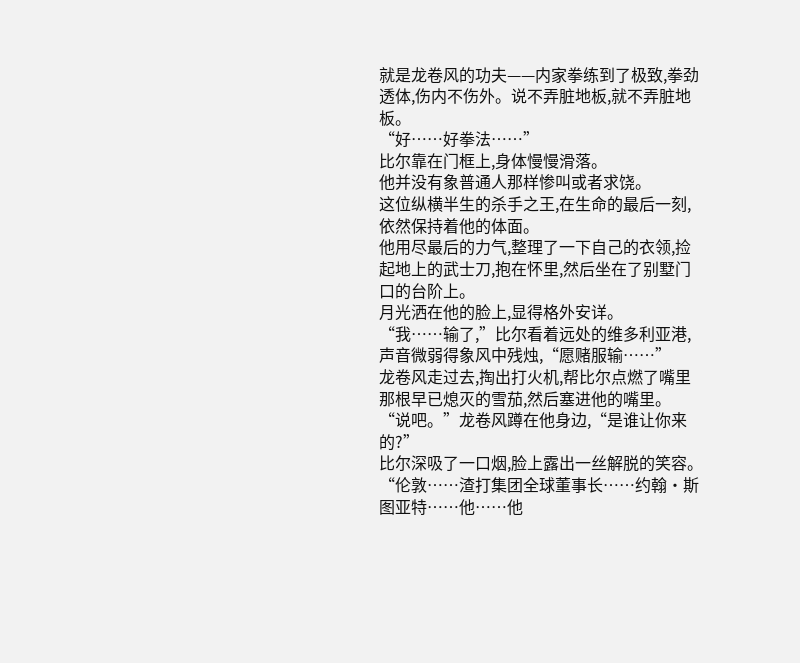就是龙卷风的功夫——内家拳练到了极致,拳劲透体,伤内不伤外。说不弄脏地板,就不弄脏地板。
“好……好拳法……”
比尔靠在门框上,身体慢慢滑落。
他并没有象普通人那样惨叫或者求饶。
这位纵横半生的杀手之王,在生命的最后一刻,依然保持着他的体面。
他用尽最后的力气,整理了一下自己的衣领,捡起地上的武士刀,抱在怀里,然后坐在了别墅门口的台阶上。
月光洒在他的脸上,显得格外安详。
“我……输了,”比尔看着远处的维多利亚港,声音微弱得象风中残烛,“愿赌服输……”
龙卷风走过去,掏出打火机,帮比尔点燃了嘴里那根早已熄灭的雪茄,然后塞进他的嘴里。
“说吧。”龙卷风蹲在他身边,“是谁让你来的?”
比尔深吸了一口烟,脸上露出一丝解脱的笑容。
“伦敦……渣打集团全球董事长……约翰·斯图亚特……他……他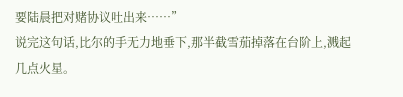要陆晨把对赌协议吐出来……”
说完这句话,比尔的手无力地垂下,那半截雪茄掉落在台阶上,溅起几点火星。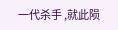一代杀手 ,就此陨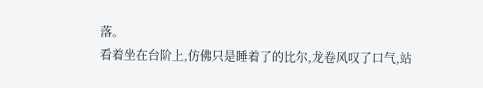落。
看着坐在台阶上,仿佛只是睡着了的比尔,龙卷风叹了口气,站